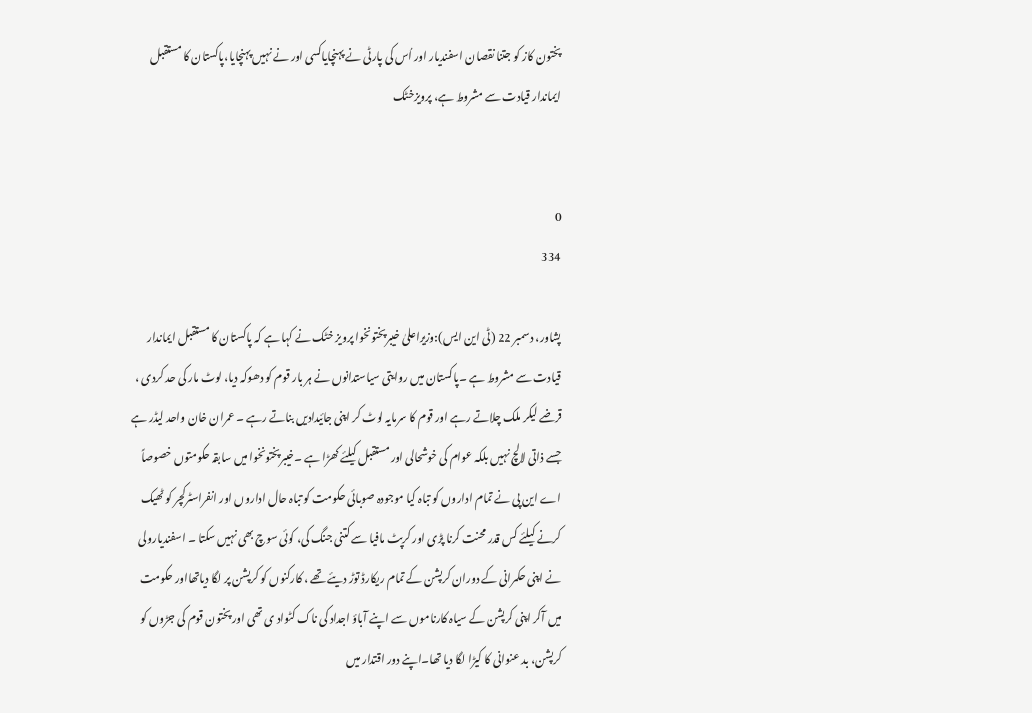پختون کاز کو جتنا نقصان اسفندیار اور اُس کی پارٹی نے پہنچایاکسی اور نے نہیں پہنچایا،پاکستان کا مستقبل ایماندار قیادت سے مشروط ہے، پرویزخٹک


0
334

پشاور، دسمبر 22 (ٹی این ایس):وزیراعلیٰ خیبرپختونخوا پرویز خٹک نے کہا ہے کہ پاکستان کا مستقبل ایماندار قیادت سے مشروط ہے ۔پاکستان میں روایتی سیاستدانوں نے ہر بار قوم کو دھوکہ دیا، لوٹ مار کی حد کردی ، قرضے لیکر ملک چلاتے رہے اور قوم کا سرمایہ لوٹ کر اپنی جائیدادیں بناتے رہے ۔ عمران خان واحد لیڈر ہے جسے ذاتی لالچ نہیں بلکہ عوام کی خوشحالی اور مستقبل کیلئے کھڑا ہے ۔خیبرپختونخوا میں سابقہ حکومتوں خصوصاً اے این پی نے تمام اداروں کو تباہ کیا موجودہ صوبائی حکومت کو تباہ حال اداروں اور انفراسٹرکچر کو ٹھیک کرنے کیلئے کس قدر محنت کرنا پڑی اور کرپٹ مافیا سے کتنی جنگ کی، کوئی سوچ بھی نہیں سکتا ۔ اسفندیارولی نے اپنی حکمرانی کے دوران کرپشن کے تمام ریکارڈ توڑ دیئے تھے ، کارکنوں کو کرپشن پر لگا دیاتھااور حکومت میں آکر اپنی کرپشن کے سیاہ کارناموں سے اپنے آباؤ اجداد کی ناک کٹواد ی تھی اور پختون قوم کی جڑوں کو کرپشن، بد عنوانی کا کیڑا لگا دیا تھا۔اپنے دور اقتدار میں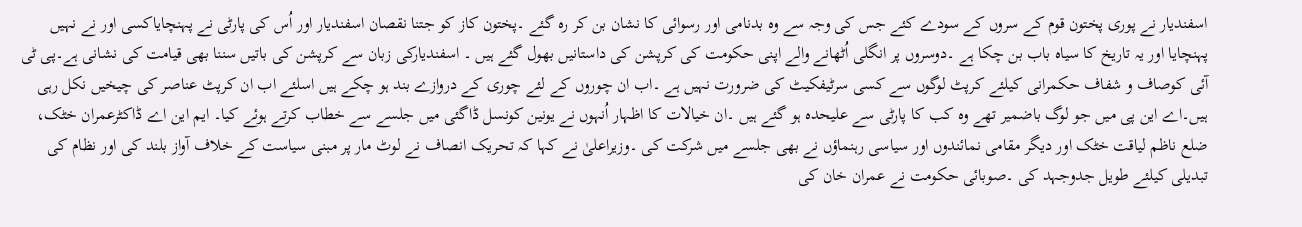اسفندیار نے پوری پختون قوم کے سروں کے سودے کئے جس کی وجہ سے وہ بدنامی اور رسوائی کا نشان بن کر رہ گئے ۔پختون کاز کو جتنا نقصان اسفندیار اور اُس کی پارٹی نے پہنچایاکسی اور نے نہیں پہنچایا اور یہ تاریخ کا سیاہ باب بن چکا ہے ۔دوسروں پر انگلی اُٹھانے والے اپنی حکومت کی کرپشن کی داستانیں بھول گئے ہیں ۔ اسفندیارکی زبان سے کرپشن کی باتیں سننا بھی قیامت کی نشانی ہے۔پی ٹی آئی کوصاف و شفاف حکمرانی کیلئے کرپٹ لوگوں سے کسی سرٹیفکیٹ کی ضرورت نہیں ہے ۔اب ان چوروں کے لئے چوری کے دروازے بند ہو چکے ہیں اسلئے اب ان کرپٹ عناصر کی چیخیں نکل رہی ہیں۔اے این پی میں جو لوگ باضمیر تھے وہ کب کا پارٹی سے علیحدہ ہو گئے ہیں ۔ان خیالات کا اظہار اُنہوں نے یونین کونسل ڈاگئی میں جلسے سے خطاب کرتے ہوئے کیا۔ ایم این اے ڈاکٹرعمران خٹک، ضلع ناظم لیاقت خٹک اور دیگر مقامی نمائندوں اور سیاسی رہنماؤں نے بھی جلسے میں شرکت کی ۔وزیراعلیٰ نے کہا کہ تحریک انصاف نے لوٹ مار پر مبنی سیاست کے خلاف آواز بلند کی اور نظام کی تبدیلی کیلئے طویل جدوجہد کی ۔صوبائی حکومت نے عمران خان کی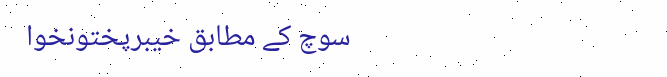سوچ کے مطابق خیبرپختونخوا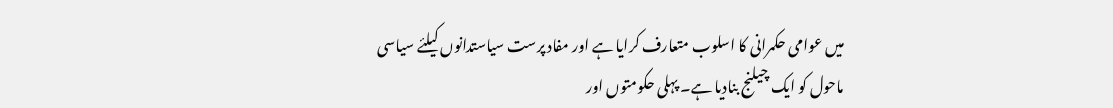میں عوامی حکمرانی کا اسلوب متعارف کرایا ہے اور مفاد پرست سیاستدانوں کیلئے سیاسی ماحول کو ایک چیلنج بنادیا ہے۔ پہلی حکومتوں اور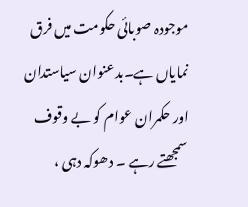موجودہ صوبائی حکومت میں فرق نمایاں ہے۔بدعنوان سیاستدان اور حکمران عوام کو بے وقوف سمجھتے رہے ۔ دھوکہ دہی ،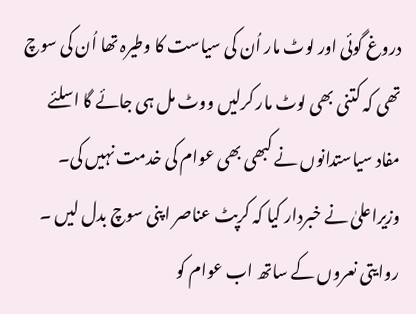دروغ گوئی اور لوٹ مار اُن کی سیاست کا وطیرہ تھا اُن کی سوچ تھی کہ کتنی بھی لوٹ مار کرلیں ووٹ مل ہی جائے گا اسلئے مفاد سیاستدانوں نے کبھی بھی عوام کی خدمت نہیں کی۔ وزیراعلیٰ نے خبردار کیا کہ کرپٹ عناصر اپنی سوچ بدل لیں ۔ روایتی نعروں کے ساتھ اب عوام کو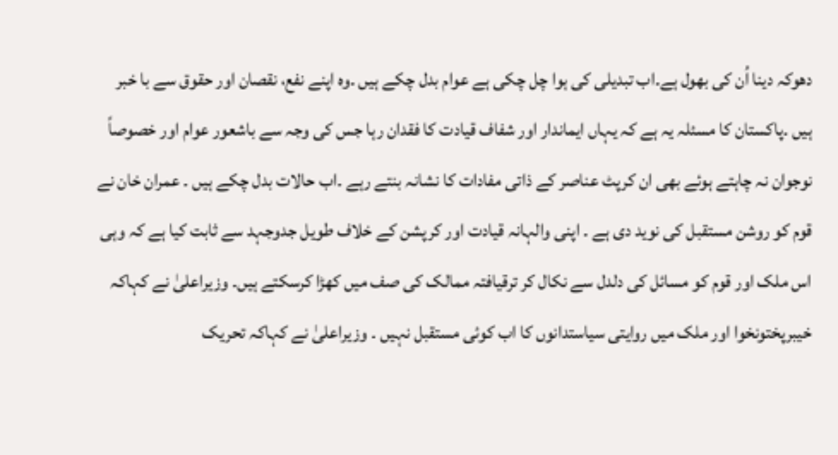دھوکہ دینا اُن کی بھول ہے۔اب تبدیلی کی ہوا چل چکی ہے عوام بدل چکے ہیں ۔وہ اپنے نفع، نقصان اور حقوق سے با خبر ہیں ۔پاکستان کا مسئلہ یہ ہے کہ یہاں ایماندار اور شفاف قیادت کا فقدان رہا جس کی وجہ سے باشعور عوام اور خصوصاً نوجوان نہ چاہتے ہوئے بھی ان کرپٹ عناصر کے ذاتی مفادات کا نشانہ بنتے رہے ۔اب حالات بدل چکے ہیں ۔ عمران خان نے قوم کو روشن مستقبل کی نوید دی ہے ۔ اپنی والہانہ قیادت اور کرپشن کے خلاف طویل جدوجہد سے ثابت کیا ہے کہ وہی اس ملک اور قوم کو مسائل کی دلدل سے نکال کر ترقیافتہ ممالک کی صف میں کھڑا کرسکتے ہیں۔ وزیراعلیٰ نے کہاکہ خیبرپختونخوا اور ملک میں روایتی سیاستدانوں کا اب کوئی مستقبل نہیں ۔ وزیراعلیٰ نے کہاکہ تحریک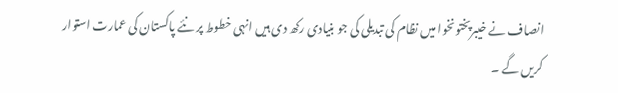انصاف نے خیبرپختونخوا میں نظام کی تبدیلی کی جو بنیادی رکھ دی ہیں انہی خطوط پر نئے پاکستان کی عمارت استوار کریں گے ۔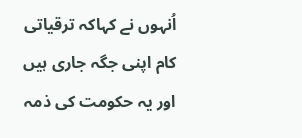اُنہوں نے کہاکہ ترقیاتی کام اپنی جگہ جاری ہیں اور یہ حکومت کی ذمہ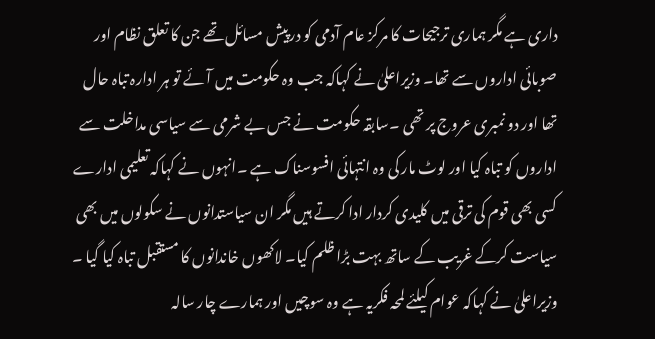داری ہے مگر ہماری ترجیحات کا مرکز عام آدمی کو درپیش مسائل تھے جن کا تعلق نظام اور صوبائی اداروں سے تھا۔ وزیراعلیٰ نے کہاکہ جب وہ حکومت میں آئے تو ہر ادارہ تباہ حال تھا اور دو نمبری عروج پر تھی ۔سابقہ حکومت نے جس بے شرمی سے سیاسی مداخلت سے اداروں کو تباہ کیا اور لوٹ مار کی وہ انتہائی افسوسناک ہے ۔انہوں نے کہاکہ تعلیمی ادارے کسی بھی قوم کی ترقی میں کلیدی کردار ادا کرتے ہیں مگر ان سیاستدانوں نے سکولوں میں بھی سیاست کرکے غریب کے ساتھ بہت بڑا ظلم کیا۔ لاکھوں خاندانوں کا مستقبل تباہ کیا گیا ۔ وزیراعلیٰ نے کہاکہ عوام کیلئے لمحہ فکریہ ہے وہ سوچیں اور ہمارے چار سالہ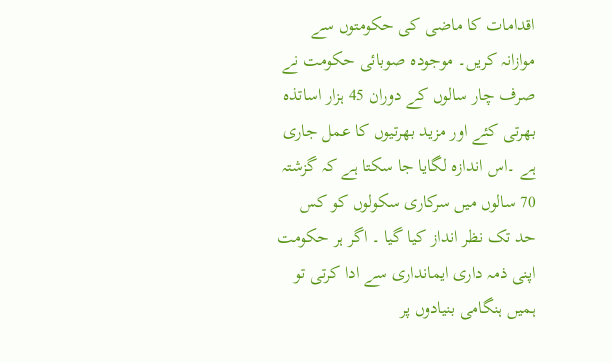اقدامات کا ماضی کی حکومتوں سے موازانہ کریں۔ موجودہ صوبائی حکومت نے صرف چار سالوں کے دوران 45 ہزار اساتذہ بھرتی کئے اور مزید بھرتیوں کا عمل جاری ہے ۔اس اندازہ لگایا جا سکتا ہے کہ گزشتہ 70 سالوں میں سرکاری سکولوں کو کس حد تک نظر انداز کیا گیا ۔ اگر ہر حکومت اپنی ذمہ داری ایمانداری سے ادا کرتی تو ہمیں ہنگامی بنیادوں پر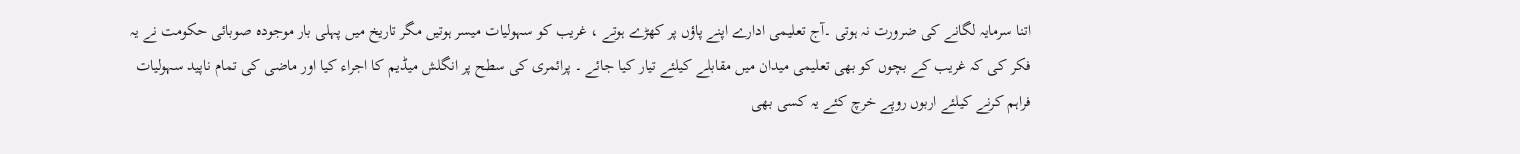اتنا سرمایہ لگانے کی ضرورت نہ ہوتی ۔آج تعلیمی ادارے اپنے پاؤں پر کھڑے ہوتے ، غریب کو سہولیات میسر ہوتیں مگر تاریخ میں پہلی بار موجودہ صوبائی حکومت نے یہ فکر کی کہ غریب کے بچوں کو بھی تعلیمی میدان میں مقابلے کیلئے تیار کیا جائے ۔ پرائمری کی سطح پر انگلش میڈیم کا اجراء کیا اور ماضی کی تمام ناپید سہولیات فراہم کرنے کیلئے اربوں روپے خرچ کئے یہ کسی بھی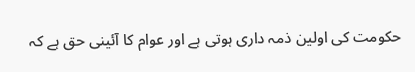حکومت کی اولین ذمہ داری ہوتی ہے اور عوام کا آئینی حق ہے کہ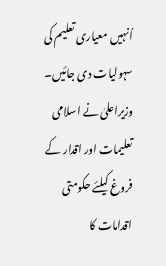اُنہیں معیاری تعلیم کی سہولیات دی جائیں۔ وزیراعلیٰ نے اسلامی تعلیمات اور اقدار کے فروغ کیلئے حکومتی اقدامات کا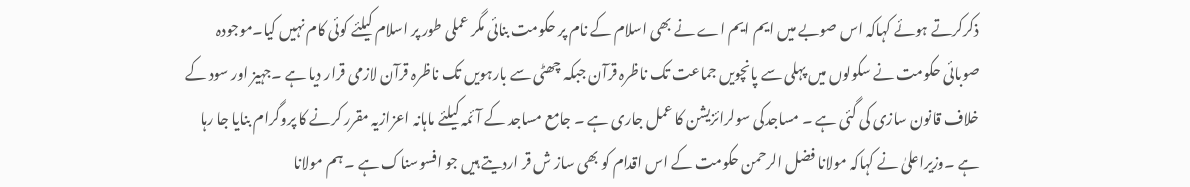ذکرکرتے ہوئے کہاکہ اس صوبے میں ایم ایم اے نے بھی اسلام کے نام پر حکومت بنائی مگر عملی طور پر اسلام کیلئے کوئی کام نہیں کیا۔موجودہ صوبائی حکومت نے سکولوں میں پہلی سے پانچویں جماعت تک ناظرہ قرآن جبکہ چھٹی سے بارہویں تک ناظرہ قرآن لازمی قرار دیا ہے ۔جہیز اور سود کے خلاف قانون سازی کی گئی ہے ۔ مساجدکی سولرائزیشن کا عمل جاری ہے ۔ جامع مساجد کے آئمہ کیلئے ماہانہ اعزازیہ مقرر کرنے کا پروگرام بنایا جا رہا ہے ۔وزیراعلیٰ نے کہاکہ مولانا فضل الرحمن حکومت کے اس اقدام کو بھی ساز ش قر اردیتے ہیں جو افسوسناک ہے ۔ ہم مولانا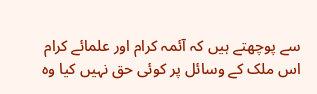سے پوچھتے ہیں کہ آئمہ کرام اور علمائے کرام اس ملک کے وسائل پر کوئی حق نہیں کیا وہ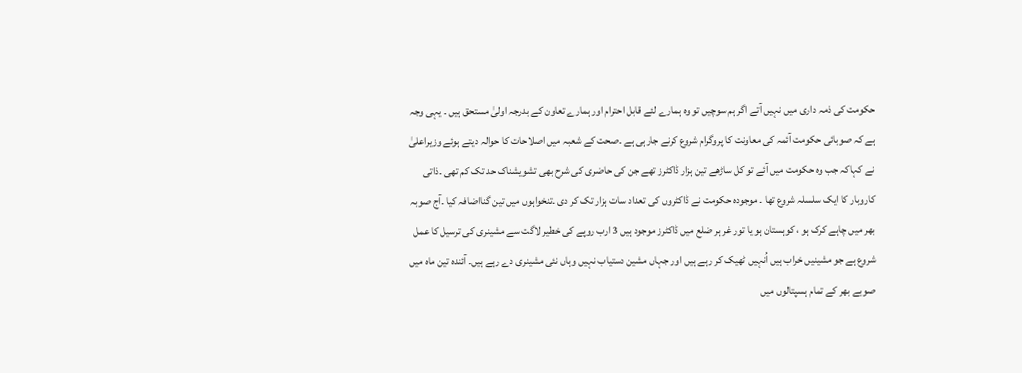حکومت کی ذمہ داری میں نہیں آتے اگر ہم سوچیں تو وہ ہمارے لئے قابل احترام اور ہمارے تعاون کے بدرجہ اولیٰ مستحق ہیں ۔ یہی وجہ ہے کہ صوبائی حکومت آئمہ کی معاونت کا پروگرام شروع کرنے جارہی ہے ۔صحت کے شعبہ میں اصلاحات کا حوالہ دیتے ہوئے وزیراعلیٰ نے کہاکہ جب وہ حکومت میں آئے تو کل ساڑھے تین ہزار ڈاکٹرز تھے جن کی حاضری کی شرح بھی تشویشناک حد تک کم تھی ۔ذاتی کاروبار کا ایک سلسلہ شروع تھا ۔ موجودہ حکومت نے ڈاکٹروں کی تعداد سات ہزار تک کر دی ۔تنخواہوں میں تین گنااضافہ کیا ۔آج صوبہ بھر میں چاہے کرک ہو ، کوہستان ہو یا تور غر ہر ضلع میں ڈاکٹرز موجود ہیں 3 ارب روپے کی خطیر لاگت سے مشینری کی ترسیل کا عمل شروع ہے جو مشینیں خراب ہیں اُنہیں ٹھیک کر رہے ہیں اور جہاں مشین دستیاب نہیں وہاں نئی مشینری دے رہے ہیں۔ آئندہ تین ماہ میں صوبے بھر کے تمام ہسپتالوں میں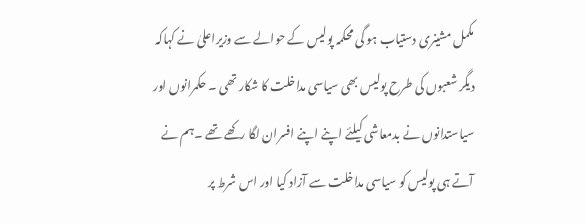مکمل مشینری دستیاب ہو گی محکمہ پولیس کے حوالے سے وزیراعلیٰ نے کہاکہ دیگر شعبوں کی طرح پولیس بھی سیاسی مداخلت کا شکار تھی ۔ حکمرانوں اور سیاستدانوں نے بدمعاشی کیلئے اپنے اپنے افسران لگا رکھے تھے ۔ہم نے آتے ہی پولیس کو سیاسی مداخلت سے آزاد کیا اور اس شرط پر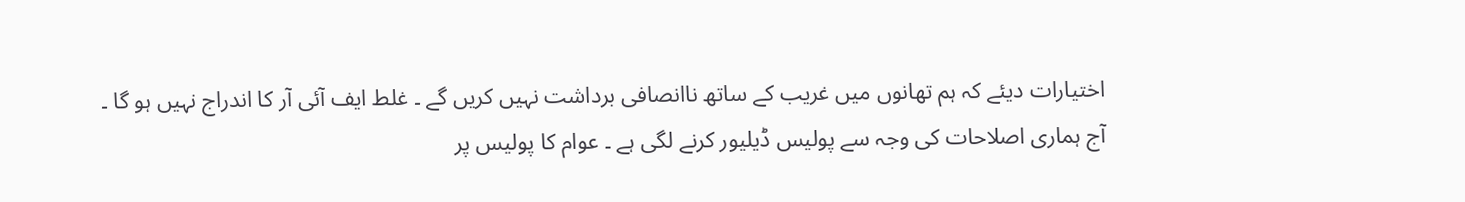اختیارات دیئے کہ ہم تھانوں میں غریب کے ساتھ ناانصافی برداشت نہیں کریں گے ۔ غلط ایف آئی آر کا اندراج نہیں ہو گا ۔ آج ہماری اصلاحات کی وجہ سے پولیس ڈیلیور کرنے لگی ہے ۔ عوام کا پولیس پر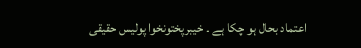اعتماد بحال ہو چکا ہے ۔ خیبرپختونخوا پولیس حقیقی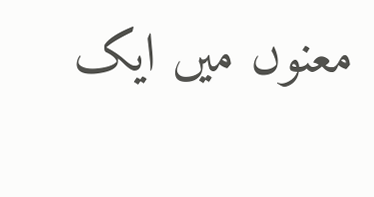معنوں میں ایک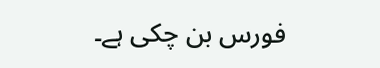فورس بن چکی ہے۔